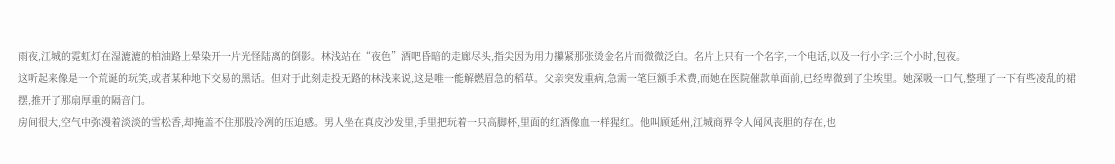雨夜,江城的霓虹灯在湿漉漉的柏油路上晕染开一片光怪陆离的倒影。林浅站在“夜色”酒吧昏暗的走廊尽头,指尖因为用力攥紧那张烫金名片而微微泛白。名片上只有一个名字,一个电话,以及一行小字:三个小时,包夜。
这听起来像是一个荒诞的玩笑,或者某种地下交易的黑话。但对于此刻走投无路的林浅来说,这是唯一能解燃眉急的稻草。父亲突发重病,急需一笔巨额手术费,而她在医院催款单面前,已经卑微到了尘埃里。她深吸一口气,整理了一下有些凌乱的裙摆,推开了那扇厚重的隔音门。
房间很大,空气中弥漫着淡淡的雪松香,却掩盖不住那股冷冽的压迫感。男人坐在真皮沙发里,手里把玩着一只高脚杯,里面的红酒像血一样猩红。他叫顾延州,江城商界令人闻风丧胆的存在,也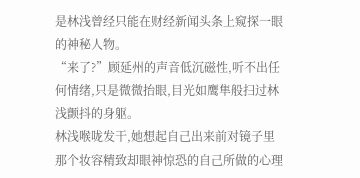是林浅曾经只能在财经新闻头条上窥探一眼的神秘人物。
“来了?”顾延州的声音低沉磁性,听不出任何情绪,只是微微抬眼,目光如鹰隼般扫过林浅颤抖的身躯。
林浅喉咙发干,她想起自己出来前对镜子里那个妆容精致却眼神惊恐的自己所做的心理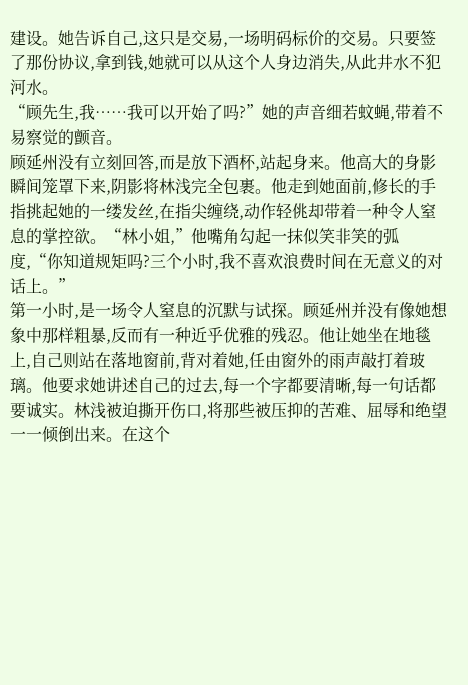建设。她告诉自己,这只是交易,一场明码标价的交易。只要签了那份协议,拿到钱,她就可以从这个人身边消失,从此井水不犯河水。
“顾先生,我……我可以开始了吗?”她的声音细若蚊蝇,带着不易察觉的颤音。
顾延州没有立刻回答,而是放下酒杯,站起身来。他高大的身影瞬间笼罩下来,阴影将林浅完全包裹。他走到她面前,修长的手指挑起她的一缕发丝,在指尖缠绕,动作轻佻却带着一种令人窒息的掌控欲。“林小姐,”他嘴角勾起一抹似笑非笑的弧度,“你知道规矩吗?三个小时,我不喜欢浪费时间在无意义的对话上。”
第一小时,是一场令人窒息的沉默与试探。顾延州并没有像她想象中那样粗暴,反而有一种近乎优雅的残忍。他让她坐在地毯上,自己则站在落地窗前,背对着她,任由窗外的雨声敲打着玻璃。他要求她讲述自己的过去,每一个字都要清晰,每一句话都要诚实。林浅被迫撕开伤口,将那些被压抑的苦难、屈辱和绝望一一倾倒出来。在这个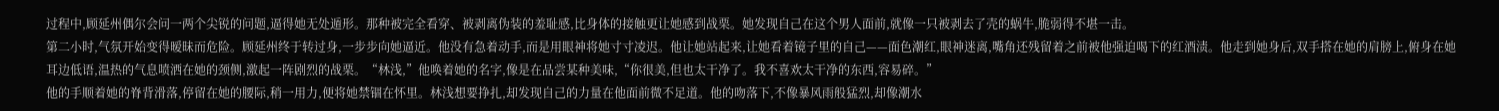过程中,顾延州偶尔会问一两个尖锐的问题,逼得她无处遁形。那种被完全看穿、被剥离伪装的羞耻感,比身体的接触更让她感到战栗。她发现自己在这个男人面前,就像一只被剥去了壳的蜗牛,脆弱得不堪一击。
第二小时,气氛开始变得暧昧而危险。顾延州终于转过身,一步步向她逼近。他没有急着动手,而是用眼神将她寸寸凌迟。他让她站起来,让她看着镜子里的自己——面色潮红,眼神迷离,嘴角还残留着之前被他强迫喝下的红酒渍。他走到她身后,双手搭在她的肩膀上,俯身在她耳边低语,温热的气息喷洒在她的颈侧,激起一阵剧烈的战栗。“林浅,”他唤着她的名字,像是在品尝某种美味,“你很美,但也太干净了。我不喜欢太干净的东西,容易碎。”
他的手顺着她的脊背滑落,停留在她的腰际,稍一用力,便将她禁锢在怀里。林浅想要挣扎,却发现自己的力量在他面前微不足道。他的吻落下,不像暴风雨般猛烈,却像潮水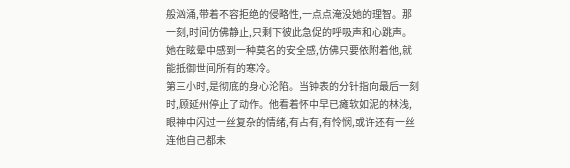般汹涌,带着不容拒绝的侵略性,一点点淹没她的理智。那一刻,时间仿佛静止,只剩下彼此急促的呼吸声和心跳声。她在眩晕中感到一种莫名的安全感,仿佛只要依附着他,就能抵御世间所有的寒冷。
第三小时,是彻底的身心沦陷。当钟表的分针指向最后一刻时,顾延州停止了动作。他看着怀中早已瘫软如泥的林浅,眼神中闪过一丝复杂的情绪,有占有,有怜悯,或许还有一丝连他自己都未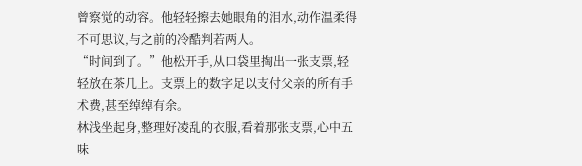曾察觉的动容。他轻轻擦去她眼角的泪水,动作温柔得不可思议,与之前的冷酷判若两人。
“时间到了。”他松开手,从口袋里掏出一张支票,轻轻放在茶几上。支票上的数字足以支付父亲的所有手术费,甚至绰绰有余。
林浅坐起身,整理好凌乱的衣服,看着那张支票,心中五味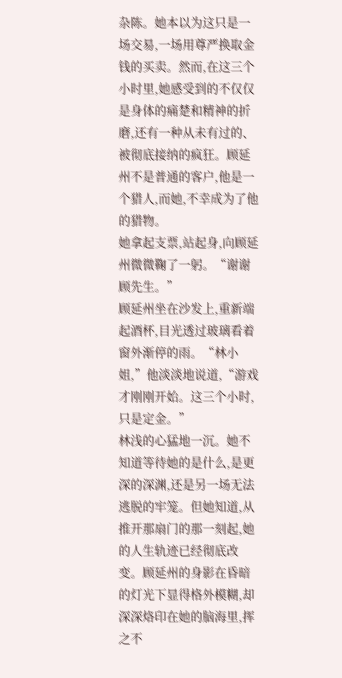杂陈。她本以为这只是一场交易,一场用尊严换取金钱的买卖。然而,在这三个小时里,她感受到的不仅仅是身体的痛楚和精神的折磨,还有一种从未有过的、被彻底接纳的疯狂。顾延州不是普通的客户,他是一个猎人,而她,不幸成为了他的猎物。
她拿起支票,站起身,向顾延州微微鞠了一躬。“谢谢顾先生。”
顾延州坐在沙发上,重新端起酒杯,目光透过玻璃看着窗外渐停的雨。“林小姐,”他淡淡地说道,“游戏才刚刚开始。这三个小时,只是定金。”
林浅的心猛地一沉。她不知道等待她的是什么,是更深的深渊,还是另一场无法逃脱的牢笼。但她知道,从推开那扇门的那一刻起,她的人生轨迹已经彻底改变。顾延州的身影在昏暗的灯光下显得格外模糊,却深深烙印在她的脑海里,挥之不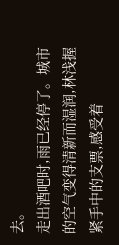去。
走出酒吧时,雨已经停了。城市的空气变得清新而湿润,林浅握紧手中的支票,感受着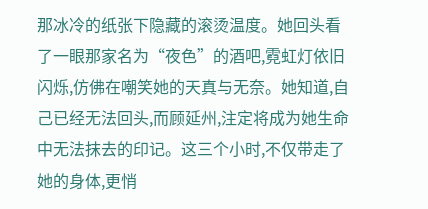那冰冷的纸张下隐藏的滚烫温度。她回头看了一眼那家名为“夜色”的酒吧,霓虹灯依旧闪烁,仿佛在嘲笑她的天真与无奈。她知道,自己已经无法回头,而顾延州,注定将成为她生命中无法抹去的印记。这三个小时,不仅带走了她的身体,更悄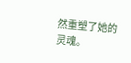然重塑了她的灵魂。